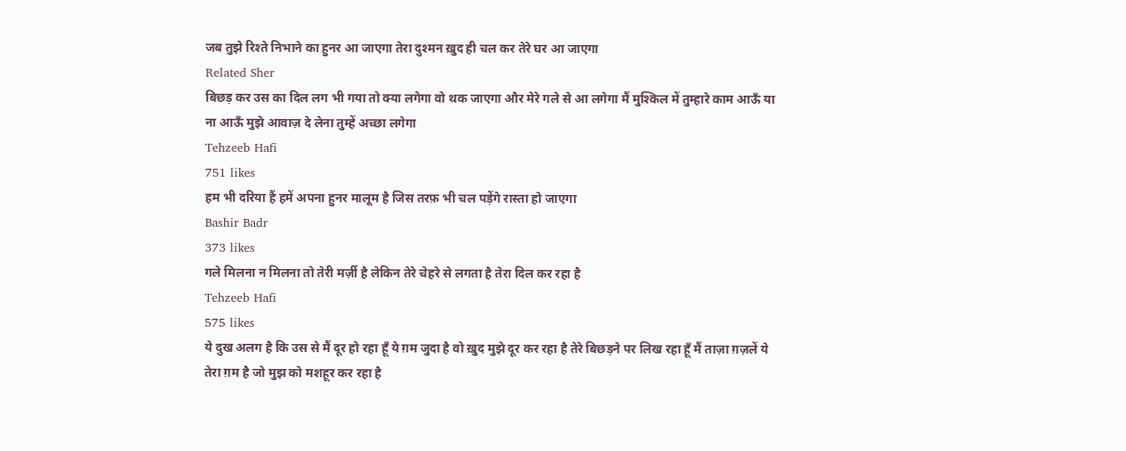जब तुझे रिश्ते निभाने का हुनर आ जाएगा तेरा दुश्मन ख़ुद ही चल कर तेरे घर आ जाएगा
Related Sher
बिछड़ कर उस का दिल लग भी गया तो क्या लगेगा वो थक जाएगा और मेरे गले से आ लगेगा मैं मुश्किल में तुम्हारे काम आऊँ या ना आऊँ मुझे आवाज़ दे लेना तुम्हें अच्छा लगेगा
Tehzeeb Hafi
751 likes
हम भी दरिया हैं हमें अपना हुनर मालूम है जिस तरफ़ भी चल पड़ेंगे रास्ता हो जाएगा
Bashir Badr
373 likes
गले मिलना न मिलना तो तेरी मर्ज़ी है लेकिन तेरे चेहरे से लगता है तेरा दिल कर रहा है
Tehzeeb Hafi
575 likes
ये दुख अलग है कि उस से मैं दूर हो रहा हूँ ये ग़म जुदा है वो ख़ुद मुझे दूर कर रहा है तेरे बिछड़ने पर लिख रहा हूँ मैं ताज़ा ग़ज़लें ये तेरा ग़म है जो मुझ को मशहूर कर रहा है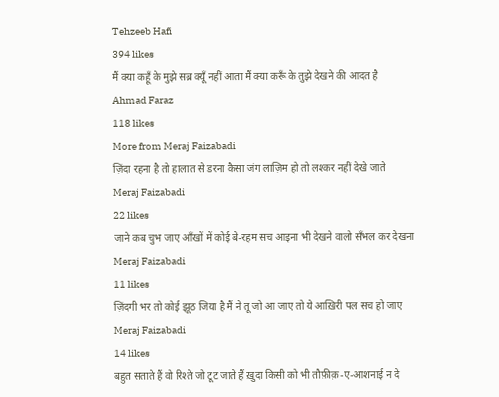Tehzeeb Hafi
394 likes
मैं क्या कहूँ के मुझे सब्र क्यूँ नहीं आता मैं क्या करूँ के तुझे देखने की आदत है
Ahmad Faraz
118 likes
More from Meraj Faizabadi
ज़िंदा रहना है तो हालात से डरना कैसा जंग लाज़िम हो तो लश्कर नहीं देखे जाते
Meraj Faizabadi
22 likes
जाने कब चुभ जाए आँखों में कोई बे-रहम सच आइना भी देखने वालो सँभल कर देखना
Meraj Faizabadi
11 likes
ज़िंदगी भर तो कोई झूठ जिया है मैं ने तू जो आ जाए तो ये आख़िरी पल सच हो जाए
Meraj Faizabadi
14 likes
बहुत सताते हैं वो रिश्ते जो टूट जाते हैं ख़ुदा किसी को भी तौफ़ीक़-ए-आशनाई न दे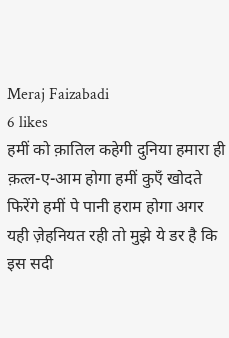Meraj Faizabadi
6 likes
हमीं को क़ातिल कहेगी दुनिया हमारा ही क़त्ल-ए-आम होगा हमीं कुएँ खोदते फिरेंगे हमीं पे पानी हराम होगा अगर यही ज़ेहनियत रही तो मुझे ये डर है कि इस सदी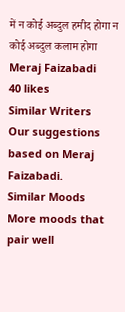में न कोई अब्दुल हमीद होगा न कोई अब्दुल कलाम होगा
Meraj Faizabadi
40 likes
Similar Writers
Our suggestions based on Meraj Faizabadi.
Similar Moods
More moods that pair well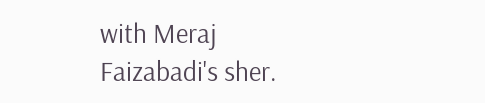with Meraj Faizabadi's sher.